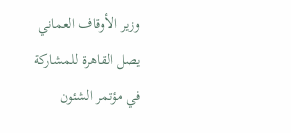وزير الأوقاف العماني يصل القاهرة للمشاركة في مؤتمر الشئون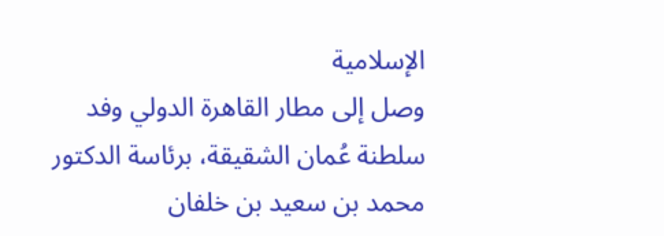الإسلامية
وصل إلى مطار القاهرة الدولي وفد سلطنة عُمان الشقيقة، برئاسة الدكتور محمد بن سعيد بن خلفان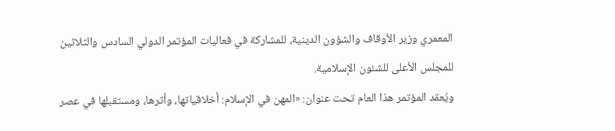المعمري وزير الأوقاف والشؤون الدينية، للمشاركة في فعاليات المؤتمر الدولي السادس والثلاثين للمجلس الأعلى للشئون الإسلامية.
ويُعقد المؤتمر هذا العام تحت عنوان: «المهن في الإسلام: أخلاقياتها، وأثرها، ومستقبلها في عصر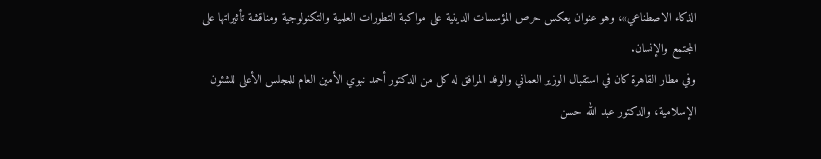الذكاء الاصطناعي»، وهو عنوان يعكس حرص المؤسسات الدينية على مواكبة التطورات العلمية والتكنولوجية ومناقشة تأثيراتها على المجتمع والإنسان.
وفي مطار القاهرة كان في استقبال الوزير العماني والوفد المرافق له كل من الدكتور أحمد نبوي الأمين العام للمجلس الأعلى للشئون الإسلامية، والدكتور عبد الله حسن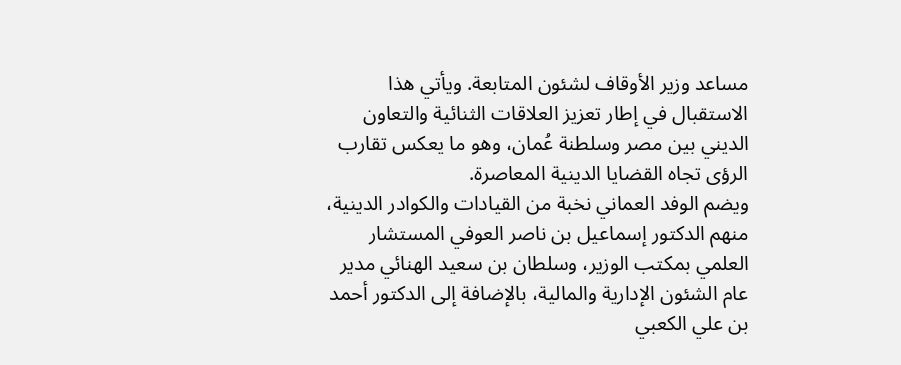مساعد وزير الأوقاف لشئون المتابعة. ويأتي هذا الاستقبال في إطار تعزيز العلاقات الثنائية والتعاون الديني بين مصر وسلطنة عُمان، وهو ما يعكس تقارب الرؤى تجاه القضايا الدينية المعاصرة.
ويضم الوفد العماني نخبة من القيادات والكوادر الدينية، منهم الدكتور إسماعيل بن ناصر العوفي المستشار العلمي بمكتب الوزير، وسلطان بن سعيد الهنائي مدير عام الشئون الإدارية والمالية، بالإضافة إلى الدكتور أحمد بن علي الكعبي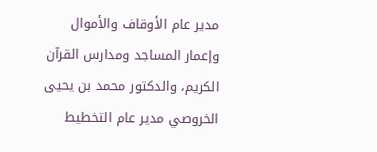مدير عام الأوقاف والأموال وإعمار المساجد ومدارس القرآن الكريم، والدكتور محمد بن يحيى الخروصي مدير عام التخطيط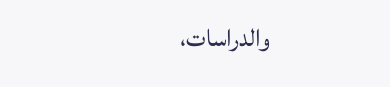والدراسات،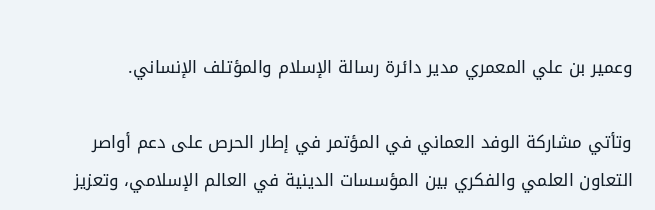وعمير بن علي المعمري مدير دائرة رسالة الإسلام والمؤتلف الإنساني.

وتأتي مشاركة الوفد العماني في المؤتمر في إطار الحرص على دعم أواصر التعاون العلمي والفكري بين المؤسسات الدينية في العالم الإسلامي، وتعزيز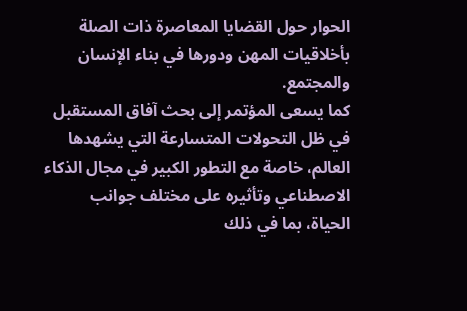الحوار حول القضايا المعاصرة ذات الصلة بأخلاقيات المهن ودورها في بناء الإنسان والمجتمع.
كما يسعى المؤتمر إلى بحث آفاق المستقبل في ظل التحولات المتسارعة التي يشهدها العالم، خاصة مع التطور الكبير في مجال الذكاء الاصطناعي وتأثيره على مختلف جوانب الحياة، بما في ذلك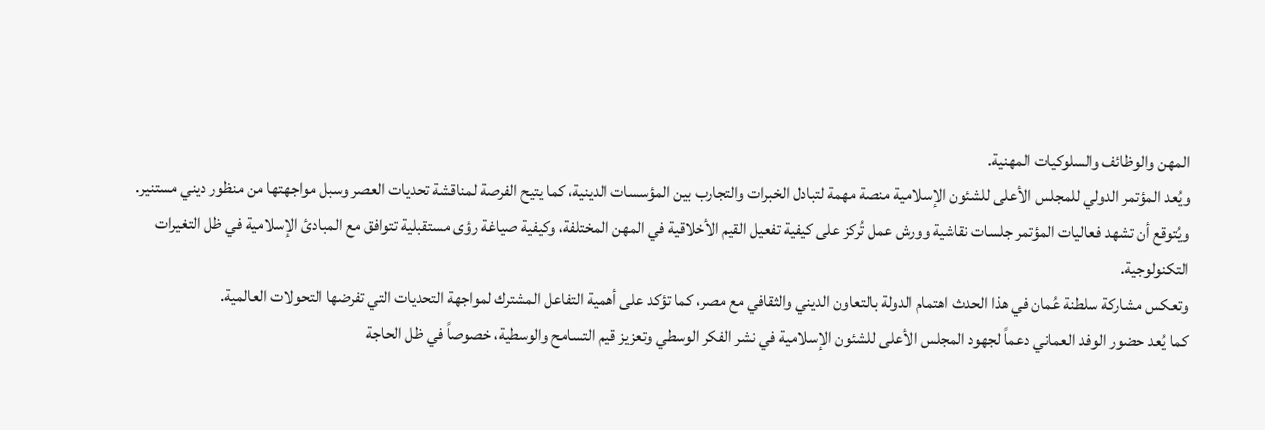المهن والوظائف والسلوكيات المهنية.
ويُعد المؤتمر الدولي للمجلس الأعلى للشئون الإسلامية منصة مهمة لتبادل الخبرات والتجارب بين المؤسسات الدينية، كما يتيح الفرصة لمناقشة تحديات العصر وسبل مواجهتها من منظور ديني مستنير. ويُتوقع أن تشهد فعاليات المؤتمر جلسات نقاشية وورش عمل تُركز على كيفية تفعيل القيم الأخلاقية في المهن المختلفة، وكيفية صياغة رؤى مستقبلية تتوافق مع المبادئ الإسلامية في ظل التغيرات التكنولوجية.
وتعكس مشاركة سلطنة عُمان في هذا الحدث اهتمام الدولة بالتعاون الديني والثقافي مع مصر، كما تؤكد على أهمية التفاعل المشترك لمواجهة التحديات التي تفرضها التحولات العالمية.
كما يُعد حضور الوفد العماني دعماً لجهود المجلس الأعلى للشئون الإسلامية في نشر الفكر الوسطي وتعزيز قيم التسامح والوسطية، خصوصاً في ظل الحاجة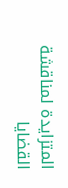المتزايدة لمناقشة القضايا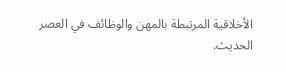الأخلاقية المرتبطة بالمهن والوظائف في العصر الحديث.